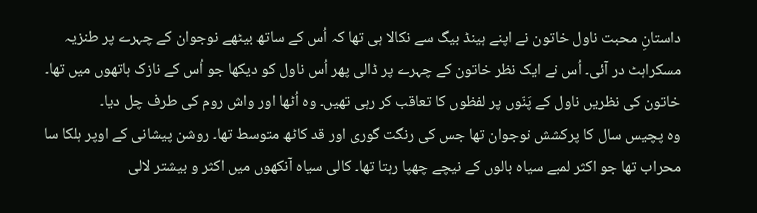داستانِ محبت ناول خاتون نے اپنے ہینڈ بیگ سے نکالا ہی تھا کہ اُس کے ساتھ بیٹھے نوجوان کے چہرے پر طنزیہ مسکراہٹ در آئی۔ اُس نے ایک نظر خاتون کے چہرے پر ڈالی پھر اُس ناول کو دیکھا جو اُس کے نازک ہاتھوں میں تھا۔
خاتون کی نظریں ناول کے پَنّوں پر لفظوں کا تعاقب کر رہی تھیں۔ وہ اُٹھا اور واش روم کی طرف چل دیا۔
وہ پچیس سال کا پرکشش نوجوان تھا جس کی رنگت گوری اور قد کاٹھ متوسط تھا۔ روشن پیشانی کے اوپر ہلکا سا محراب تھا جو اکثر لمبے سیاہ بالوں کے نیچے چھپا رہتا تھا۔ کالی سیاہ آنکھوں میں اکثر و بیشتر لالی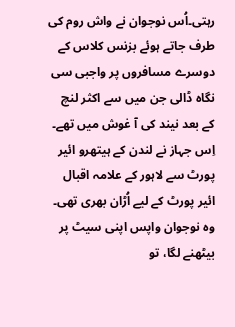رہتی۔اُس نوجوان نے واش روم کی طرف جاتے ہوئے بزنس کلاس کے دوسرے مسافروں پر واجبی سی نگاہ ڈالی جن میں سے اکثر لنچ کے بعد نیند کی آ غوش میں تھے۔ اِس جہاز نے لندن کے ہیتھرو ائیر پورٹ سے لاہور کے علامہ اقبال ائیر پورٹ کے لیے اُڑان بھری تھی۔
وہ نوجوان واپس اپنی سیٹ پر بیٹھنے لگا، تو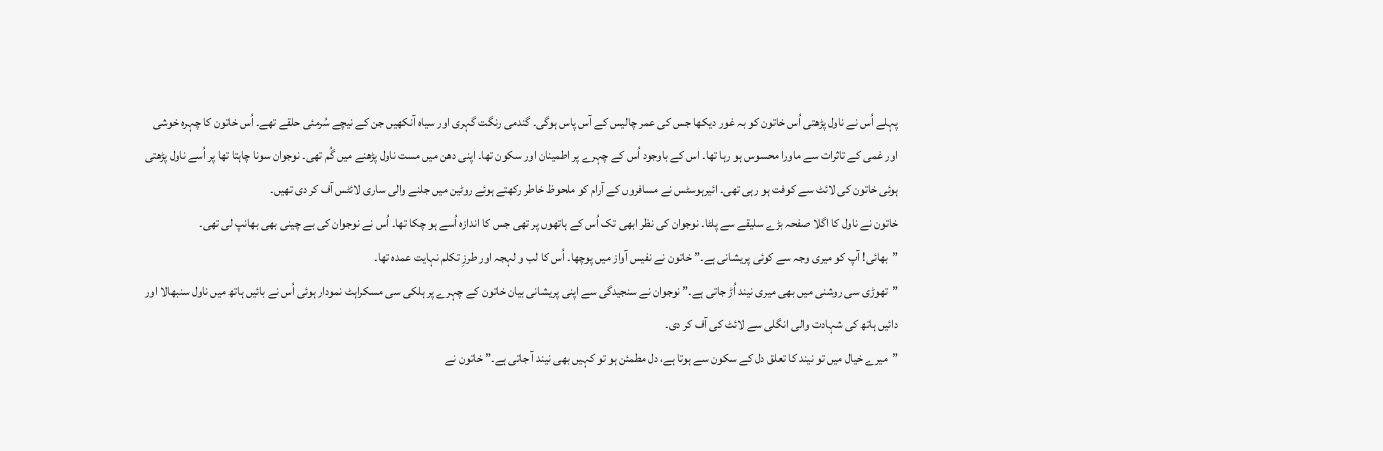پہلے اُس نے ناول پڑھتی اُس خاتون کو بہ غور دیکھا جس کی عمر چالیس کے آس پاس ہوگی۔ گندمی رنگت گہری اور سیاہ آنکھیں جن کے نیچے سُرمئی حلقے تھے۔ اُس خاتون کا چہرہ خوشی اور غمی کے تاثرات سے ماورا محسوس ہو رہا تھا۔ اس کے باوجود اُس کے چہرے پر اطمینان اور سکون تھا۔ اپنی دھن میں مست ناول پڑھنے میں گُم تھی۔ نوجوان سونا چاہتا تھا پر اُسے ناول پڑھتی ہوئی خاتون کی لائٹ سے کوفت ہو رہی تھی۔ ائیرہوسٹس نے مسافروں کے آرام کو ملحوظ خاطر رکھتے ہوئے روٹین میں جلنے والی ساری لائٹس آف کر دی تھیں۔
خاتون نے ناول کا اگلا صفحہ بڑے سلیقے سے پلٹا۔ نوجوان کی نظر ابھی تک اُس کے ہاتھوں پر تھی جس کا اندازہ اُسے ہو چکا تھا۔ اُس نے نوجوان کی بے چینی بھی بھانپ لی تھی۔
”بھائی! آپ کو میری وجہ سے کوئی پریشانی ہے۔” خاتون نے نفیس آواز میں پوچھا۔ اُس کا لب و لہجہ اور طرزِ تکلم نہایت عمدہ تھا۔
”تھوڑی سی روشنی میں بھی میری نیند اُڑ جاتی ہے۔” نوجوان نے سنجیدگی سے اپنی پریشانی بیان خاتون کے چہرے پر ہلکی سی مسکراہٹ نمودار ہوئی اُس نے بائیں ہاتھ میں ناول سنبھالا اور دائیں ہاتھ کی شہادت والی انگلی سے لائٹ کی آف کر دی۔
”میرے خیال میں تو نیند کا تعلق دل کے سکون سے ہوتا ہے، دل مطمئن ہو تو کہیں بھی نیند آ جاتی ہے۔” خاتون نے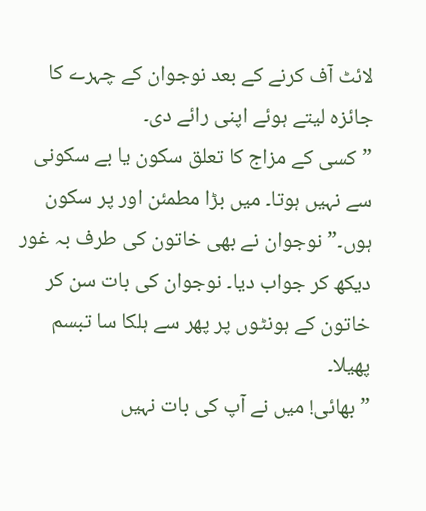لائٹ آف کرنے کے بعد نوجوان کے چہرے کا جائزہ لیتے ہوئے اپنی رائے دی۔
”کسی کے مزاج کا تعلق سکون یا بے سکونی سے نہیں ہوتا۔ میں بڑا مطمئن اور پر سکون ہوں۔” نوجوان نے بھی خاتون کی طرف بہ غور دیکھ کر جواب دیا۔ نوجوان کی بات سن کر خاتون کے ہونٹوں پر پھر سے ہلکا سا تبسم پھیلا۔
”بھائی! میں نے آپ کی بات نہیں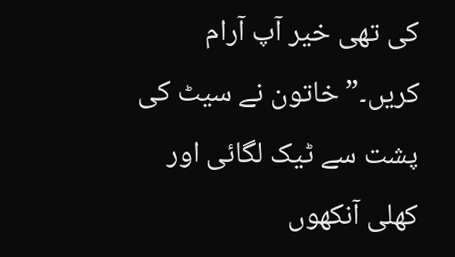کی تھی خیر آپ آرام کریں۔” خاتون نے سیٹ کی پشت سے ٹیک لگائی اور کھلی آنکھوں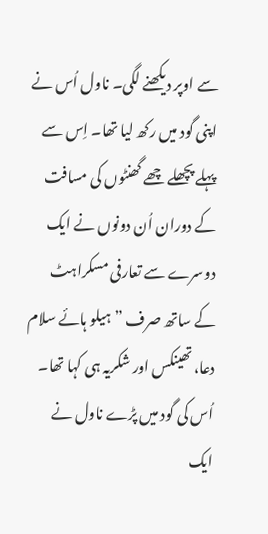سے اوپر دیکھنے لگی۔ ناول اُس نے اپنی گود میں رکھ لیا تھا۔ اِس سے پہلے پچھلے چھے گھنٹوں کی مسافت کے دوران اُن دونوں نے ایک دوسرے سے تعارفی مسکراہٹ کے ساتھ صرف ”ہیلو ہائے سلام دعا، تھینکس اور شکریہ ہی کہا تھا۔
اُس کی گود میں پڑے ناول نے ایک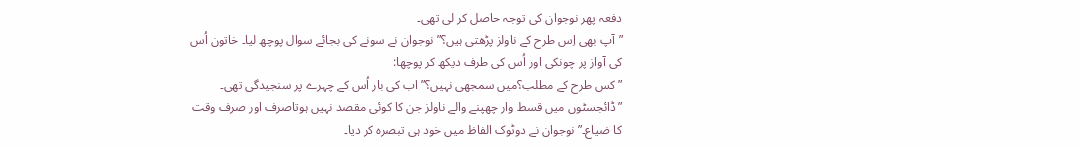دفعہ پھر نوجوان کی توجہ حاصل کر لی تھی۔
”آپ بھی اِس طرح کے ناولز پڑھتی ہیں؟” نوجوان نے سونے کی بجائے سوال پوچھ لیا۔ خاتون اُس کی آواز پر چونکی اور اُس کی طرف دیکھ کر پوچھا:
”کس طرح کے مطلب؟میں سمجھی نہیں؟” اب کی بار اُس کے چہرے پر سنجیدگی تھی۔
”ڈائجسٹوں میں قسط وار چھپنے والے ناولز جن کا کوئی مقصد نہیں ہوتاصرف اور صرف وقت کا ضیاع۔” نوجوان نے دوٹوک الفاظ میں خود ہی تبصرہ کر دیا۔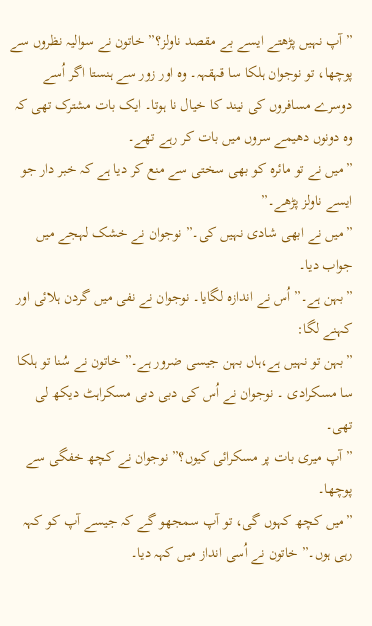”آپ نہیں پڑھتے ایسے بے مقصد ناولز؟” خاتون نے سوالیہ نظروں سے پوچھا، تو نوجوان ہلکا سا قہقہہ۔ وہ اور زور سے ہنستا اگر اُسے دوسرے مسافروں کی نیند کا خیال نا ہوتا۔ ایک بات مشترک تھی کہ وہ دونوں دھیمے سروں میں بات کر رہے تھے۔
”میں نے تو مائرہ کو بھی سختی سے منع کر دیا ہے کہ خبر دار جو ایسے ناولز پڑھے۔”
”میں نے ابھی شادی نہیں کی۔” نوجوان نے خشک لہجے میں جواب دیا۔
”بہن ہے۔” اُس نے اندازہ لگایا۔ نوجوان نے نفی میں گردن ہلائی اور کہنے لگا:
”بہن تو نہیں ہے،ہاں بہن جیسی ضرور ہے۔” خاتون نے سُنا تو ہلکا سا مسکرادی ۔ نوجوان نے اُس کی دبی دبی مسکراہٹ دیکھ لی تھی۔
”آپ میری بات پر مسکرائی کیوں؟” نوجوان نے کچھ خفگی سے پوچھا۔
”میں کچھ کہوں گی، تو آپ سمجھو گے کہ جیسے آپ کو کہہ رہی ہوں۔” خاتون نے اُسی انداز میں کہہ دیا۔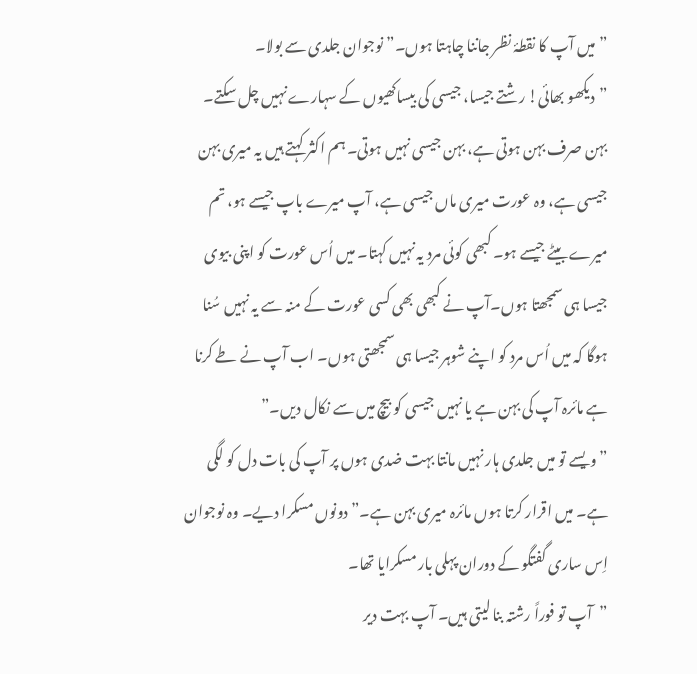”میں آپ کا نقطۂ نظر جاننا چاہتا ہوں۔” نوجوان جلدی سے بولا۔
”دیکھو بھائی! رشتے جیسا، جیسی کی بیساکھیوں کے سہارے نہیں چل سکتے۔ بہن صرف بہن ہوتی ہے، بہن جیسی نہیں ہوتی۔ ہم اکثر کہتے ہیں یہ میری بہن جیسی ہے، وہ عورت میری ماں جیسی ہے، آپ میرے باپ جیسے ہو، تم میرے بیٹے جیسے ہو۔ کبھی کوئی مرد یہ نہیں کہتا۔ میں اُس عورت کو اپنی بیوی جیسا ہی سمجھتا ہوں۔آپ نے کبھی بھی کسی عورت کے منہ سے یہ نہیں سُنا ہوگا کہ میں اُس مرد کو اپنے شوہر جیسا ہی سمجھتی ہوں۔ اب آپ نے طے کرنا ہے مائرہ آپ کی بہن ہے یا نہیں جیسی کو بیچ میں سے نکال دیں۔”
”ویسے تو میں جلدی ہار نہیں مانتا بہت ضدی ہوں پر آپ کی بات دل کو لگی ہے۔ میں اقرار کرتا ہوں مائرہ میری بہن ہے۔” دونوں مسکرا دیے۔ وہ نوجوان اِس ساری گفتگو کے دوران پہلی بار مسکرایا تھا۔
”آپ تو فوراً رشتہ بنا لیتی ہیں۔ آپ بہت دیر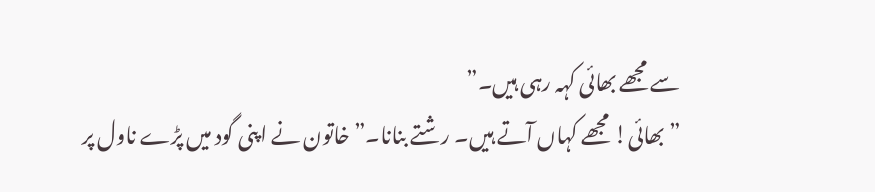سے مجھے بھائی کہہ رہی ہیں۔”
”بھائی! مجھے کہاں آتے ہیں۔ رشتے بنانا۔” خاتون نے اپنی گود میں پڑے ناول پر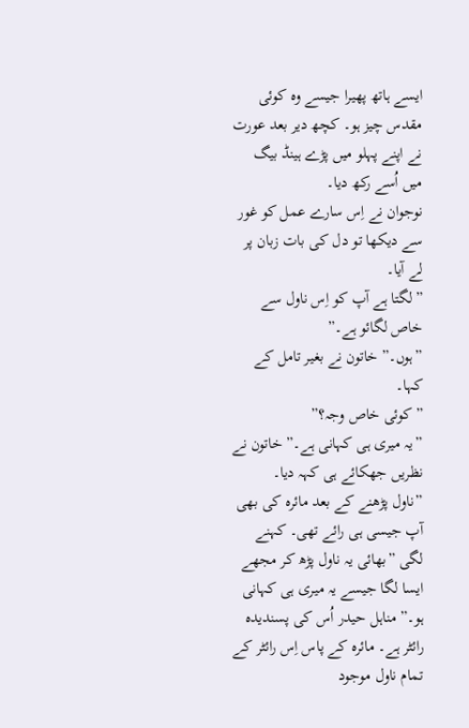ایسے ہاتھ پھیرا جیسے وہ کوئی مقدس چیز ہو۔ کچھ دیر بعد عورت نے اپنے پہلو میں پڑے ہینڈ بیگ میں اُسے رکھ دیا۔
نوجوان نے اِس سارے عمل کو غور سے دیکھا تو دل کی بات زبان پر لے آیا۔
”لگتا ہے آپ کو اِس ناول سے خاص لگائو ہے۔”
”ہوں۔” خاتون نے بغیر تامل کے کہا۔
”کوئی خاص وجہ؟”
”یہ میری ہی کہانی ہے۔” خاتون نے نظریں جھکائے ہی کہہ دیا۔
”ناول پڑھنے کے بعد مائرہ کی بھی آپ جیسی ہی رائے تھی۔ کہنے لگی ”بھائی یہ ناول پڑھ کر مجھے ایسا لگا جیسے یہ میری ہی کہانی ہو۔” مناہل حیدر اُس کی پسندیدہ رائٹر ہے۔ مائرہ کے پاس اِس رائٹر کے تمام ناول موجود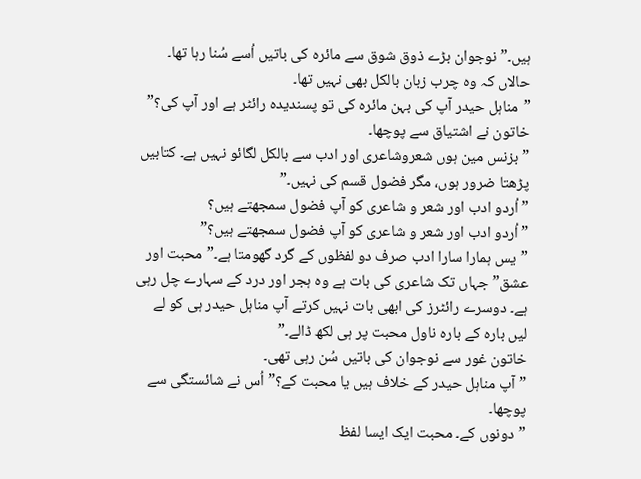ہیں۔” نوجوان بڑے ذوق شوق سے مائرہ کی باتیں اُسے سُنا رہا تھا۔ حالاں کہ وہ چرب زبان بالکل بھی نہیں تھا۔
”مناہل حیدر آپ کی بہن مائرہ کی تو پسندیدہ رائٹر ہے اور آپ کی؟” خاتون نے اشتیاق سے پوچھا۔
”بزنس مین ہوں شعروشاعری اور ادب سے بالکل لگائو نہیں ہے۔ کتابیں پڑھتا ضرور ہوں، مگر فضول قسم کی نہیں۔”
”اُردو ادب اور شعر و شاعری کو آپ فضول سمجھتے ہیں؟
”اُردو ادب اور شعر و شاعری کو آپ فضول سمجھتے ہیں؟”
”یس ہمارا سارا ادب صرف دو لفظوں کے گرد گھومتا ہے۔”محبت اور عشق” جہاں تک شاعری کی بات ہے وہ ہجر اور درد کے سہارے چل رہی ہے۔ دوسرے رائٹرز کی ابھی بات نہیں کرتے آپ مناہل حیدر ہی کو لے لیں بارہ کے بارہ ناول محبت پر ہی لکھ ڈالے۔”
خاتون غور سے نوجوان کی باتیں سُن رہی تھی۔
”آپ مناہل حیدر کے خلاف ہیں یا محبت کے؟” اُس نے شائستگی سے پوچھا۔
”دونوں کے۔ محبت ایک ایسا لفظ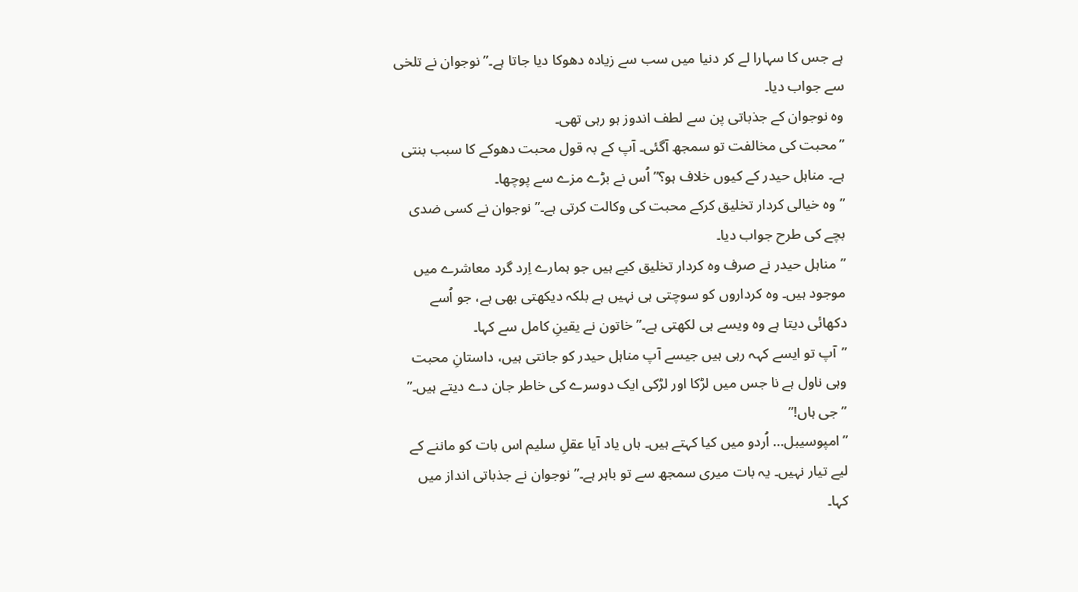ہے جس کا سہارا لے کر دنیا میں سب سے زیادہ دھوکا دیا جاتا ہے۔” نوجوان نے تلخی سے جواب دیا۔
وہ نوجوان کے جذباتی پن سے لطف اندوز ہو رہی تھی۔
”محبت کی مخالفت تو سمجھ آگئی۔ آپ کے بہ قول محبت دھوکے کا سبب بنتی ہے۔ مناہل حیدر کے کیوں خلاف ہو؟” اُس نے بڑے مزے سے پوچھا۔
”وہ خیالی کردار تخلیق کرکے محبت کی وکالت کرتی ہے۔” نوجوان نے کسی ضدی بچے کی طرح جواب دیا۔
”مناہل حیدر نے صرف وہ کردار تخلیق کیے ہیں جو ہمارے اِرد گرد معاشرے میں موجود ہیں۔ وہ کرداروں کو سوچتی ہی نہیں ہے بلکہ دیکھتی بھی ہے، جو اُسے دکھائی دیتا ہے وہ ویسے ہی لکھتی ہے۔” خاتون نے یقینِ کامل سے کہا۔
”آپ تو ایسے کہہ رہی ہیں جیسے آپ مناہل حیدر کو جانتی ہیں، داستانِ محبت وہی ناول ہے نا جس میں لڑکا اور لڑکی ایک دوسرے کی خاطر جان دے دیتے ہیں۔”
”جی ہاں!”
”امپوسیبل… اُردو میں کیا کہتے ہیں۔ ہاں یاد آیا عقلِ سلیم اس بات کو ماننے کے لیے تیار نہیں۔ یہ بات میری سمجھ سے تو باہر ہے۔” نوجوان نے جذباتی انداز میں کہا۔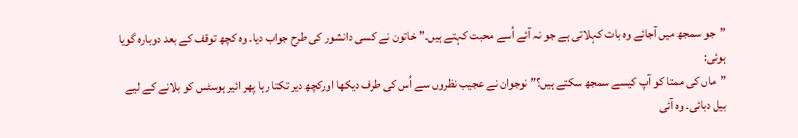”جو سمجھ میں آجائے وہ بات کہلاتی ہے جو نہ آئے اُسے محبت کہتے ہیں۔” خاتون نے کسی دانشور کی طرح جواب دیا۔ وہ کچھ توقف کے بعد دوبارہ گویا ہوئی:
”ماں کی ممتا کو آپ کیسے سمجھ سکتے ہیں؟” نوجوان نے عجیب نظروں سے اُس کی طرف دیکھا اورکچھ دیر تکتا رہا پھر ائیر ہوسٹس کو بلانے کے لیے بیل دبائی۔ وہ آئی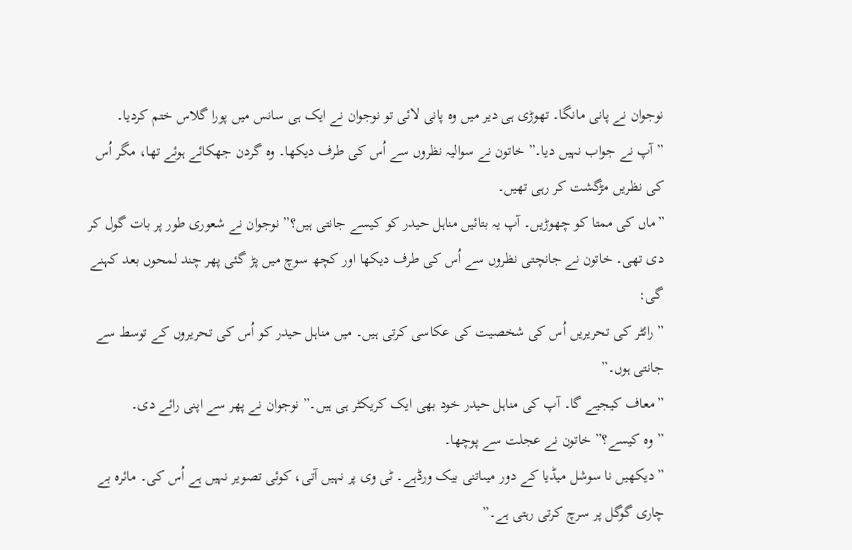نوجوان نے پانی مانگا۔ تھوڑی ہی دیر میں وہ پانی لائی تو نوجوان نے ایک ہی سانس میں پورا گلاس ختم کردیا۔
”آپ نے جواب نہیں دیا۔” خاتون نے سوالیہ نظروں سے اُس کی طرف دیکھا۔ وہ گردن جھکائے ہوئے تھا، مگر اُس کی نظریں مڑگشت کر رہی تھیں۔
”ماں کی ممتا کو چھوڑیں۔ آپ یہ بتائیں مناہل حیدر کو کیسے جانتی ہیں؟” نوجوان نے شعوری طور پر بات گول کر دی تھی۔ خاتون نے جانچتی نظروں سے اُس کی طرف دیکھا اور کچھ سوچ میں پڑ گئی پھر چند لمحوں بعد کہنے گی:
”رائٹر کی تحریریں اُس کی شخصیت کی عکاسی کرتی ہیں۔ میں مناہل حیدر کو اُس کی تحریروں کے توسط سے جانتی ہوں۔”
”معاف کیجیے گا۔ آپ کی مناہل حیدر خود بھی ایک کریکٹر ہی ہیں۔” نوجوان نے پھر سے اپنی رائے دی۔
”وہ کیسے؟” خاتون نے عجلت سے پوچھا۔
”دیکھیں نا سوشل میڈیا کے دور میںاتنی بیک ورڈہے۔ ٹی وی پر نہیں آتی، کوئی تصویر نہیں ہے اُس کی۔ مائرہ بے چاری گوگل پر سرچ کرتی رہتی ہے۔”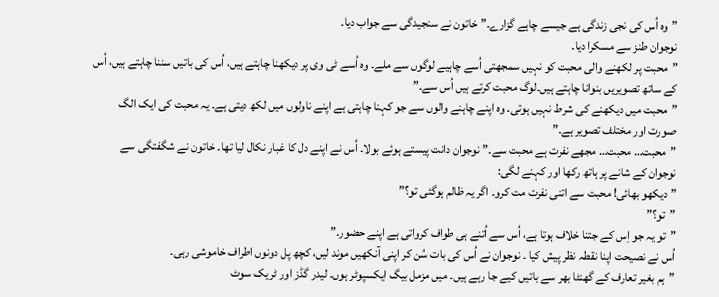”وہ اُس کی نجی زندگی ہے جیسے چاہے گزارے۔” خاتون نے سنجیدگی سے جواب دیا۔
نوجوان طنز سے مسکرا دیا۔
”محبت پر لکھنے والی محبت کو نہیں سمجھتی اُسے چاہیے لوگوں سے ملے۔ وہ اُسے ٹی وی پر دیکھنا چاہتے ہیں، اُس کی باتیں سننا چاہتے ہیں، اُس کے ساتھ تصویریں بنوانا چاہتے ہیں۔لوگ محبت کرتے ہیں اُس سے۔”
”محبت میں دیکھنے کی شرط نہیں ہوتی۔ وہ اپنے چاہنے والوں سے جو کہنا چاہتی ہے اپنے ناولوں میں لکھ دیتی ہے۔ یہ محبت کی ایک الگ صورت اور مختلف تصویر ہے۔”
”محبت… محبت… مجھے نفرت ہے محبت سے۔” نوجوان دانت پیستے ہوئے بولا۔ اُس نے اپنے دل کا غبار نکال لیا تھا۔ خاتون نے شگفتگی سے نوجوان کے شانے پر ہاتھ رکھا اور کہنے لگی:
”دیکھو بھائی! محبت سے اتنی نفرت مت کرو۔ اگر یہ ظالم ہوگئی تو؟”
”تو؟”
”تو یہ جو اِس کے جتنا خلاف ہوتا ہے، اُس سے اُتنے ہی طواف کرواتی ہے اپنے حضور۔”
اُس نے نصیحت اپنا نقطہ نظر پیش کیا ۔ نوجوان نے اُس کی بات سُن کر اپنی آنکھیں موند لیں، کچھ پل دونوں اطراف خاموشی رہی۔
”ہم بغیر تعارف کے گھنٹا بھر سے باتیں کیے جا رہے ہیں۔ میں مزمل بیگ ایکسپوٹر ہوں۔ لیدر گڈز اور ٹریک سوٹ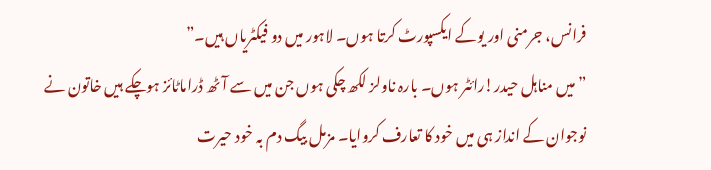فرانس، جرمنی اور یوکے ایکسپورٹ کرتا ہوں۔ لاہور میں دو فیکٹریاں ہیں۔”
”میں مناہل حیدر!رائٹر ہوں۔ بارہ ناولز لکھ چکی ہوں جن میں سے آٹھ ڈراماٹائز ہوچکے ہیں خاتون نے نوجوان کے انداز ہی میں خود کا تعارف کروایا۔ مزمل بیگ دم بہ خود حیرت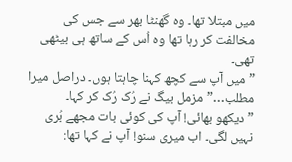میں مبتلا تھا۔ وہ گھنٹا بھر سے جس کی مخالفت کر رہا تھا وہ اُس کے ساتھ ہی بیٹھی تھی۔
”میں آپ سے کچھ کہنا چاہتا ہوں۔ دراصل میرا مطلب…” مزمل بیگ نے رُک رُک کر کہا۔
”دیکھو بھائی! آپ کی کوئی بات مجھے بُری نہیں لگی۔ اب میری سنو! آپ نے کہا تھا: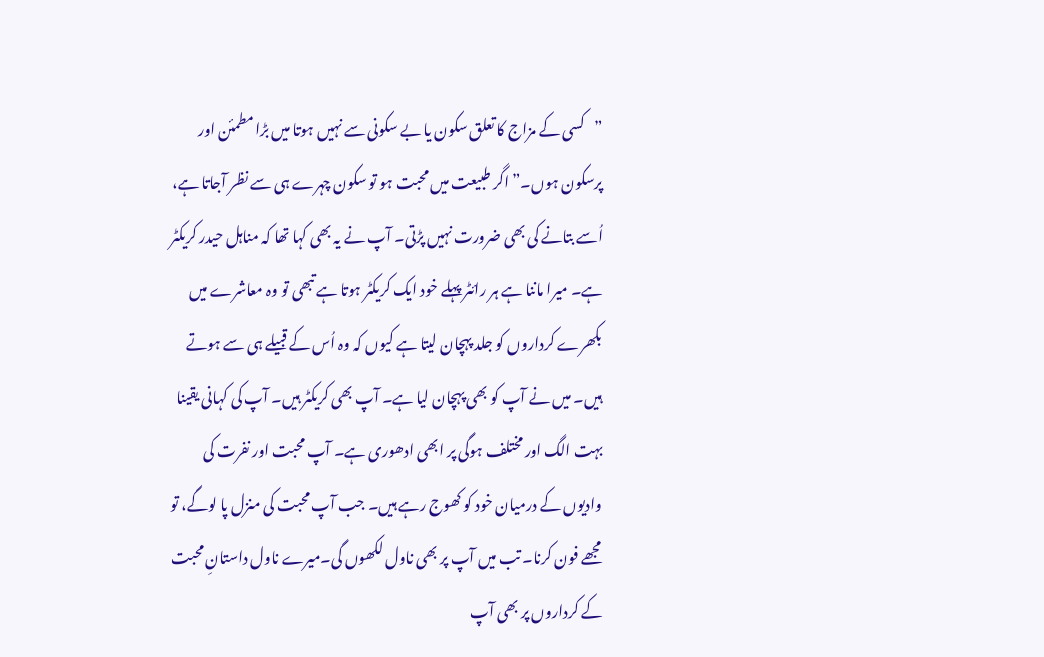”کسی کے مزاج کا تعلق سکون یا بے سکونی سے نہیں ہوتا میں بڑا مطمئن اور پرسکون ہوں۔” اگر طبیعت میں محبت ہو تو سکون چہرے ہی سے نظر آجاتا ہے، اُسے بتانے کی بھی ضرورت نہیں پڑتی۔ آپ نے یہ بھی کہا تھا کہ مناہل حیدر کریکٹر ہے۔ میرا ماننا ہے ہر رائٹر پہلے خود ایک کریکٹر ہوتا ہے تبھی تو وہ معاشرے میں بکھرے کرداروں کو جلد پہچان لیتا ہے کیوں کہ وہ اُس کے قبیلے ہی سے ہوتے ہیں۔ میں نے آپ کو بھی پہچان لیا ہے۔ آپ بھی کریکٹر ہیں۔ آپ کی کہانی یقینا بہت الگ اور مختلف ہوگی پر ابھی ادھوری ہے۔ آپ محبت اور نفرت کی وادیوں کے درمیان خود کو کھوج رہے ہیں۔ جب آپ محبت کی منزل پا لوگے، تو مجھے فون کرنا۔ تب میں آپ پر بھی ناول لکھوں گی۔میرے ناول داستانِ محبت کے کرداروں پر بھی آپ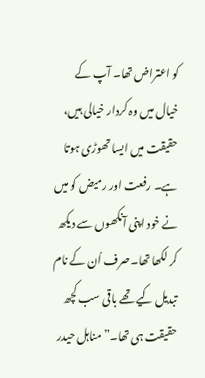کو اعتراض تھا۔ آپ کے خیال میں وہ کردار خیالی ہیں، حقیقت میں ایسا تھوڑی ہوتا ہے۔ رفعت اور رمیض کو میں نے خود اپنی آنکھوں سے دیکھ کر لکھا تھا۔صرف اُن کے نام تبدیل کیے تھے باقی سب کچھ حقیقت ہی تھا۔” مناہل حیدر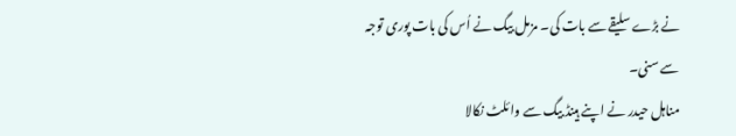نے بڑے سلیقے سے بات کی۔ مزمل بیگ نے اُس کی بات پوری توجہ سے سنی۔
مناہل حیدر نے اپنے ہینڈ بیگ سے وائلٹ نکالا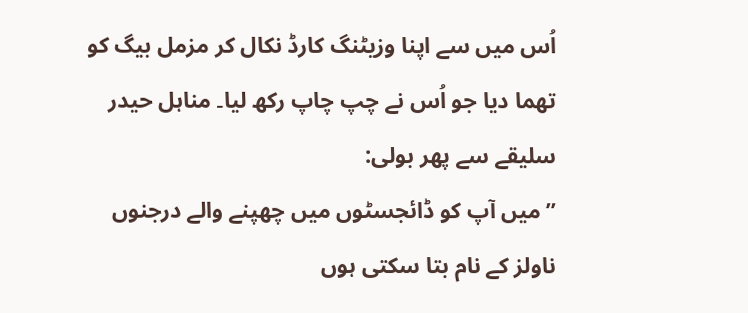اُس میں سے اپنا وزیٹنگ کارڈ نکال کر مزمل بیگ کو تھما دیا جو اُس نے چپ چاپ رکھ لیا۔ مناہل حیدر سلیقے سے پھر بولی:
”میں آپ کو ڈائجسٹوں میں چھپنے والے درجنوں ناولز کے نام بتا سکتی ہوں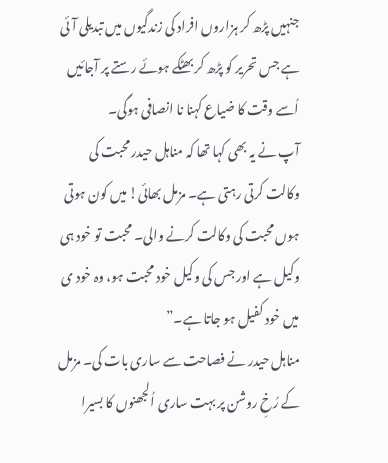جنہیں پڑھ کر ہزاروں افراد کی زندگیوں میں تبدیلی آئی ہے جس تحریر کو پڑھ کر بھٹکے ہوئے رستے پر آجائیں اُسے وقت کا ضیاع کہنا نا انصافی ہوگی۔
آپ نے یہ بھی کہا تھا کہ مناہل حیدر محبت کی وکالت کرتی رہتی ہے۔ مزمل بھائی! میں کون ہوتی ہوں محبت کی وکالت کرنے والی۔ محبت تو خود ہی وکیل ہے اور جس کی وکیل خود محبت ہو، وہ خود ی میں خود کفیل ہو جاتا ہے۔”
مناہل حیدر نے فصاحت سے ساری بات کی۔ مزمل کے رُخِ روشن پر بہت ساری اُلجھنوں کا بسیرا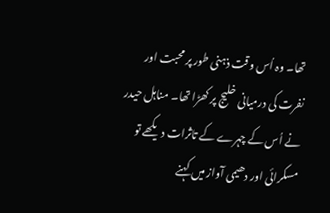تھا۔ وہ اُس وقت ذہنی طور پر محبت اور نفرت کی درمیانی خلیج پر کھڑا تھا۔ مناہل حیدر نے اُس کے چہرے کے تاثرات دیکھے تو مسکرائی اور دھیمی آواز میں کہنے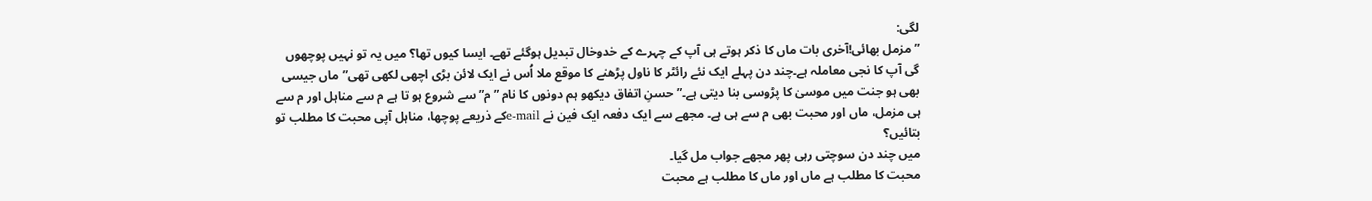لگی:
”مزمل بھائی!آخری بات ماں کا ذکر ہوتے ہی آپ کے چہرے کے خدوخال تبدیل ہوگئے تھے۔ ایسا کیوں تھا؟ میں یہ تو نہیں پوچھوں گی آپ کا نجی معاملہ ہے۔چند دن پہلے ایک نئے رائٹر کا ناول پڑھنے کا موقع ملا اُس نے ایک لائن بڑی اچھی لکھی تھی”ماں جیسی بھی ہو جنت میں موسیٰ کا پڑوسی بنا دیتی ہے۔” حسنِ اتفاق دیکھو ہم دونوں کا نام ”م” سے شروع ہو تا ہے م سے مناہل اور م سے ہی مزمل، ماں اور محبت بھی م سے ہی ہے۔ مجھے سے ایک دفعہ ایک فین نے e-mailکے ذریعے پوچھا، مناہل آپی محبت کا مطلب تو بتائیں؟
میں چند دن سوچتی رہی پھر مجھے جواب مل گیا۔
محبت کا مطلب ہے ماں اور ماں کا مطلب ہے محبت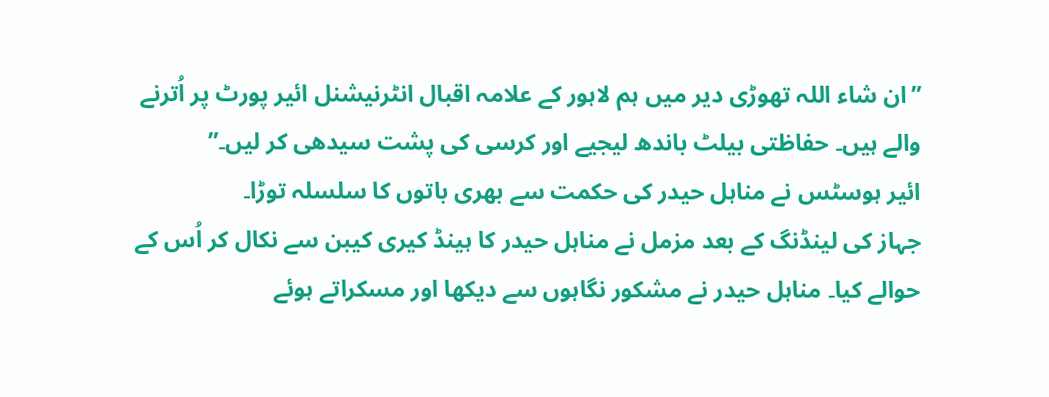”ان شاء اللہ تھوڑی دیر میں ہم لاہور کے علامہ اقبال انٹرنیشنل ائیر پورٹ پر اُترنے والے ہیں۔ حفاظتی بیلٹ باندھ لیجیے اور کرسی کی پشت سیدھی کر لیں۔”
ائیر ہوسٹس نے مناہل حیدر کی حکمت سے بھری باتوں کا سلسلہ توڑا۔
جہاز کی لینڈنگ کے بعد مزمل نے مناہل حیدر کا ہینڈ کیری کیبن سے نکال کر اُس کے حوالے کیا۔ مناہل حیدر نے مشکور نگاہوں سے دیکھا اور مسکراتے ہوئے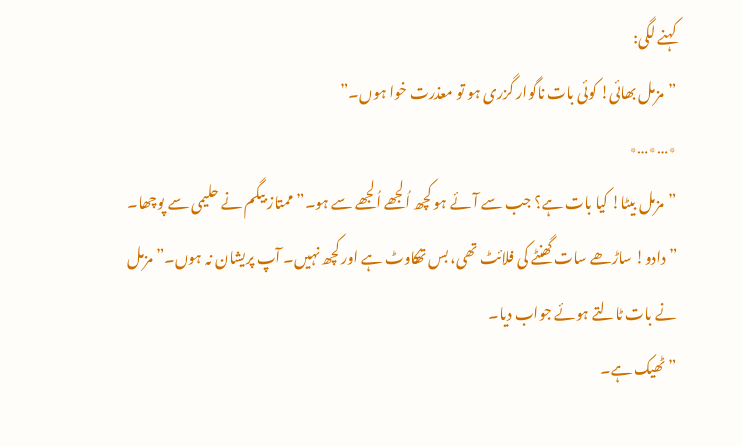کہنے لگی:
”مزمل بھائی! کوئی بات ناگوار گزری ہو تو معذرت خوا ہوں۔”
٭…٭…٭
”مزمل بیٹا! کیا بات ہے؟ جب سے آئے ہو کچھ اُلجھے اُلجھے سے ہو۔” ممتاز بیگم نے حلیمی سے پوچھا۔
”دادو! ساڑھے سات گھنٹے کی فلائٹ تھی، بس تھکاوٹ ہے اور کچھ نہیں۔ آپ پریشان نہ ہوں۔” مزمل نے بات ٹالتے ہوئے جواب دیا۔
”ٹھیک ہے۔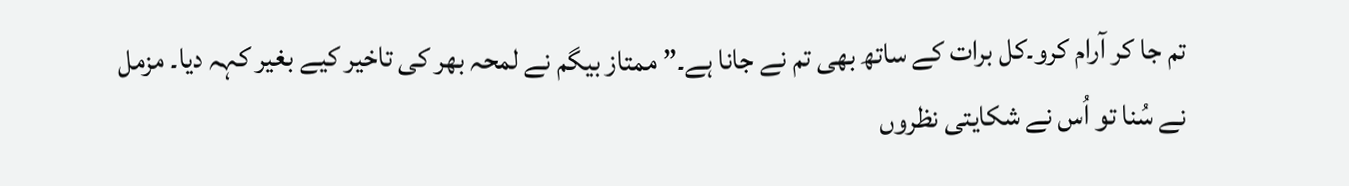تم جا کر آرام کرو۔کل برات کے ساتھ بھی تم نے جانا ہے۔” ممتاز بیگم نے لمحہ بھر کی تاخیر کیے بغیر کہہ دیا۔ مزمل نے سُنا تو اُس نے شکایتی نظروں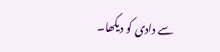سے دادی کو دیکھا۔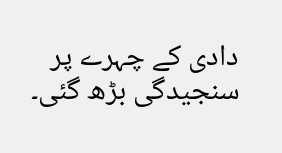دادی کے چہرے پر سنجیدگی بڑھ گئی۔